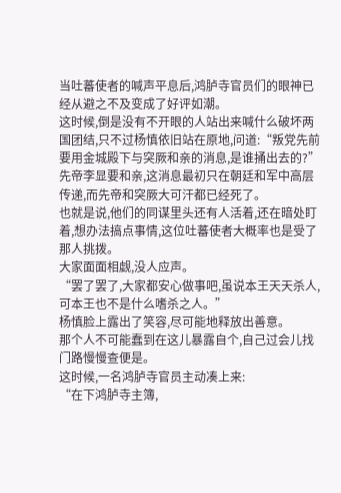当吐蕃使者的喊声平息后,鸿胪寺官员们的眼神已经从避之不及变成了好评如潮。
这时候,倒是没有不开眼的人站出来喊什么破坏两国团结,只不过杨慎依旧站在原地,问道:“叛党先前要用金城殿下与突厥和亲的消息,是谁捅出去的?”
先帝李显要和亲,这消息最初只在朝廷和军中高层传递,而先帝和突厥大可汗都已经死了。
也就是说,他们的同谋里头还有人活着,还在暗处盯着,想办法搞点事情,这位吐蕃使者大概率也是受了那人挑拨。
大家面面相觑,没人应声。
“罢了罢了,大家都安心做事吧,虽说本王天天杀人,可本王也不是什么嗜杀之人。”
杨慎脸上露出了笑容,尽可能地释放出善意。
那个人不可能蠢到在这儿暴露自个,自己过会儿找门路慢慢查便是。
这时候,一名鸿胪寺官员主动凑上来:
“在下鸿胪寺主簿,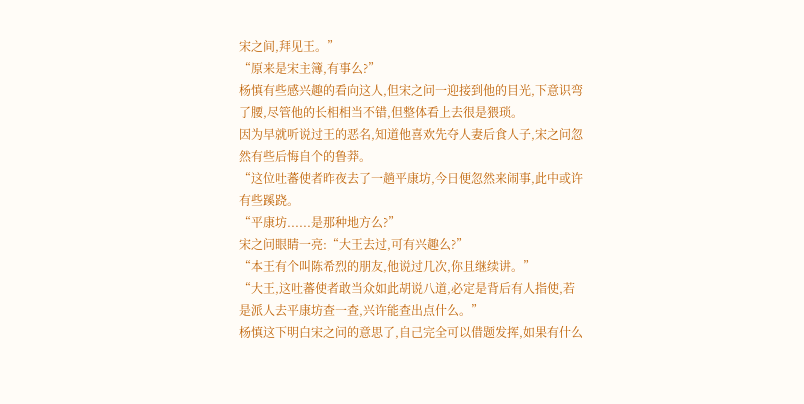宋之间,拜见王。”
“原来是宋主簿,有事么?”
杨慎有些感兴趣的看向这人,但宋之问一迎接到他的目光,下意识弯了腰,尽管他的长相相当不错,但整体看上去很是猥琐。
因为早就听说过王的恶名,知道他喜欢先夺人妻后食人子,宋之问忽然有些后悔自个的鲁莽。
“这位吐蕃使者昨夜去了一趟平康坊,今日便忽然来闹事,此中或许有些蹊跷。
“平康坊......是那种地方么?”
宋之问眼睛一亮:“大王去过,可有兴趣么?”
“本王有个叫陈希烈的朋友,他说过几次,你且继续讲。”
“大王,这吐蕃使者敢当众如此胡说八道,必定是背后有人指使,若是派人去平康坊查一查,兴许能查出点什么。”
杨慎这下明白宋之问的意思了,自己完全可以借题发挥,如果有什么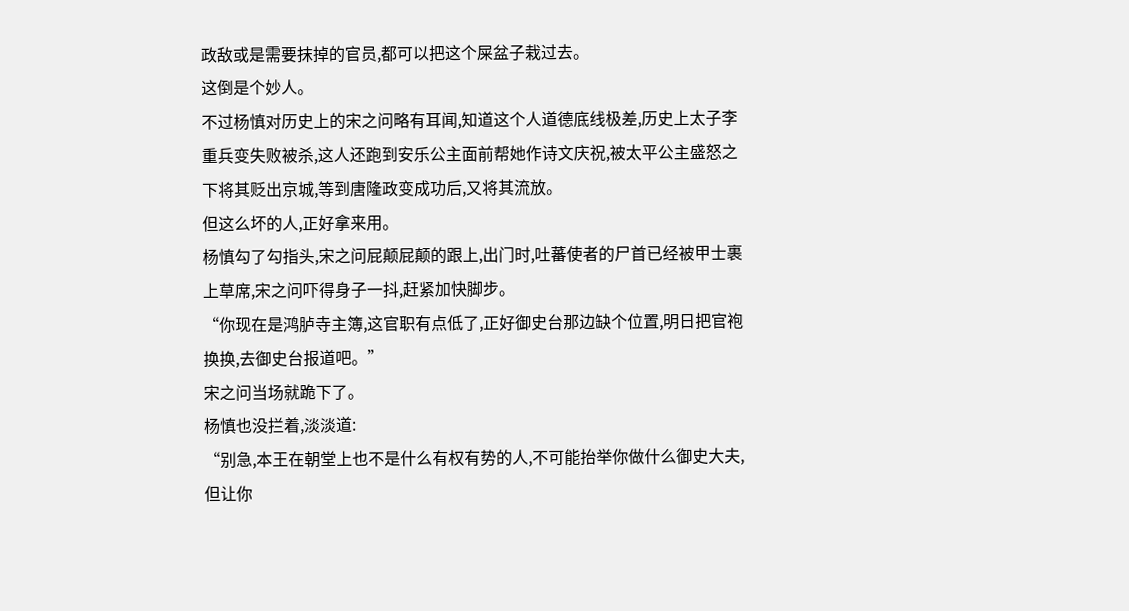政敌或是需要抹掉的官员,都可以把这个屎盆子栽过去。
这倒是个妙人。
不过杨慎对历史上的宋之问略有耳闻,知道这个人道德底线极差,历史上太子李重兵变失败被杀,这人还跑到安乐公主面前帮她作诗文庆祝,被太平公主盛怒之下将其贬出京城,等到唐隆政变成功后,又将其流放。
但这么坏的人,正好拿来用。
杨慎勾了勾指头,宋之问屁颠屁颠的跟上,出门时,吐蕃使者的尸首已经被甲士裹上草席,宋之问吓得身子一抖,赶紧加快脚步。
“你现在是鸿胪寺主簿,这官职有点低了,正好御史台那边缺个位置,明日把官袍换换,去御史台报道吧。”
宋之问当场就跪下了。
杨慎也没拦着,淡淡道:
“别急,本王在朝堂上也不是什么有权有势的人,不可能抬举你做什么御史大夫,但让你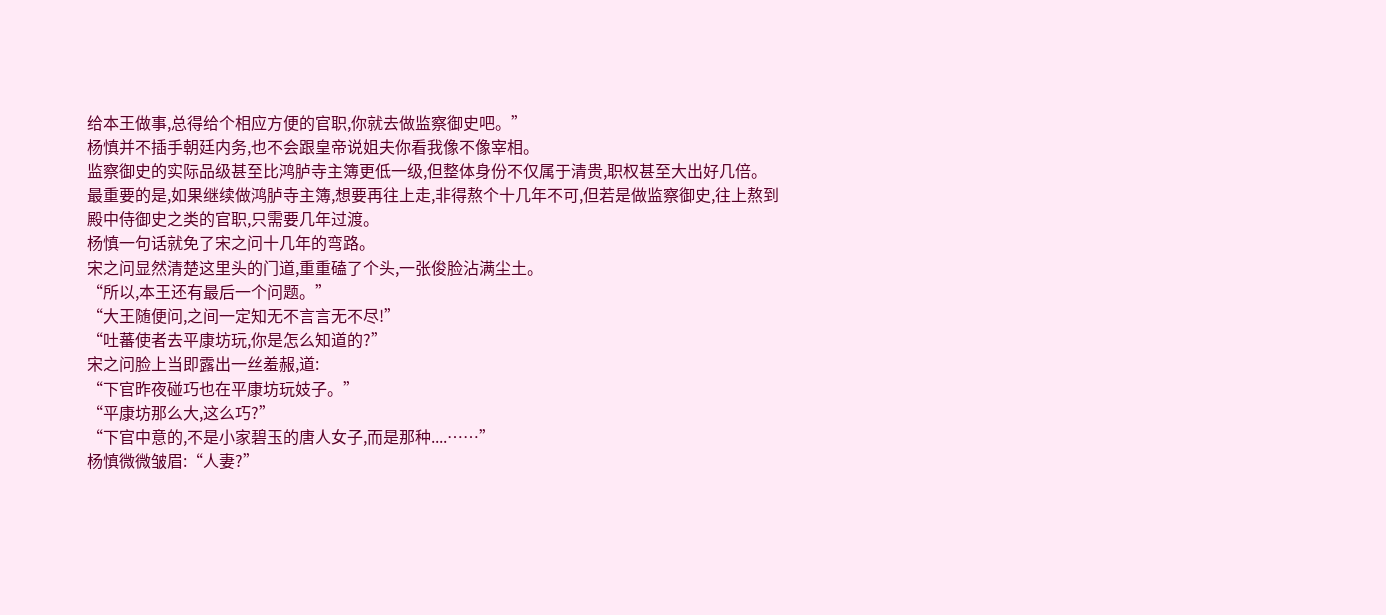给本王做事,总得给个相应方便的官职,你就去做监察御史吧。”
杨慎并不插手朝廷内务,也不会跟皇帝说姐夫你看我像不像宰相。
监察御史的实际品级甚至比鸿胪寺主簿更低一级,但整体身份不仅属于清贵,职权甚至大出好几倍。
最重要的是,如果继续做鸿胪寺主簿,想要再往上走,非得熬个十几年不可,但若是做监察御史,往上熬到殿中侍御史之类的官职,只需要几年过渡。
杨慎一句话就免了宋之问十几年的弯路。
宋之问显然清楚这里头的门道,重重磕了个头,一张俊脸沾满尘土。
“所以,本王还有最后一个问题。”
“大王随便问,之间一定知无不言言无不尽!”
“吐蕃使者去平康坊玩,你是怎么知道的?”
宋之问脸上当即露出一丝羞赧,道:
“下官昨夜碰巧也在平康坊玩妓子。”
“平康坊那么大,这么巧?”
“下官中意的,不是小家碧玉的唐人女子,而是那种....……”
杨慎微微皱眉:“人妻?”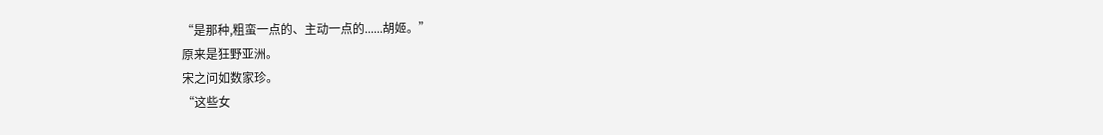“是那种,粗蛮一点的、主动一点的......胡姬。”
原来是狂野亚洲。
宋之问如数家珍。
“这些女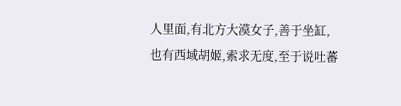人里面,有北方大漠女子,善于坐缸,也有西域胡姬,索求无度,至于说吐蕃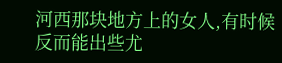河西那块地方上的女人,有时候反而能出些尤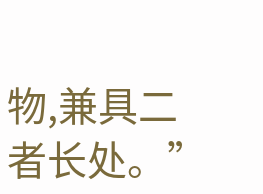物,兼具二者长处。”